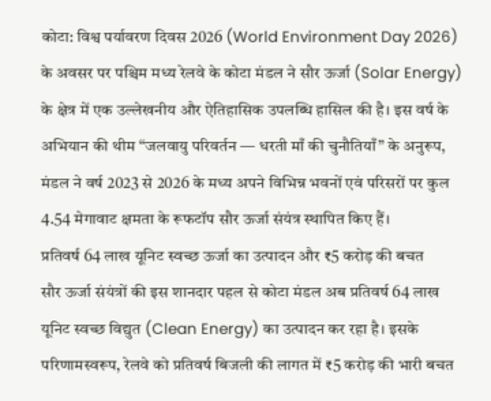कोटा: विश्व पर्यावरण दिवस 2026 (World Environment Day 2026) के अवसर पर पश्चिम मध्य रेलवे के कोटा मंडल ने सौर ऊर्जा (Solar Energy) के क्षेत्र में एक उल्लेखनीय और ऐतिहासिक उपलब्धि हासिल की है। इस वर्ष के अभियान की थीम “जलवायु परिवर्तन — धरती माँ की चुनौतियाँ” के अनुरूप, मंडल ने वर्ष 2023 से 2026 के मध्य अपने विभिन्न भवनों एवं परिसरों पर कुल 4.54 मेगावाट क्षमता के रूफटॉप सौर ऊर्जा संयंत्र स्थापित किए हैं।
प्रतिवर्ष 64 लाख यूनिट स्वच्छ ऊर्जा का उत्पादन और ₹5 करोड़ की बचत
सौर ऊर्जा संयंत्रों की इस शानदार पहल से कोटा मंडल अब प्रतिवर्ष 64 लाख यूनिट स्वच्छ विद्युत (Clean Energy) का उत्पादन कर रहा है। इसके परिणामस्वरूप, रेलवे को प्रतिवर्ष बिजली की लागत में ₹5 करोड़ की भारी बचत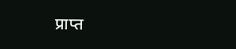प्राप्त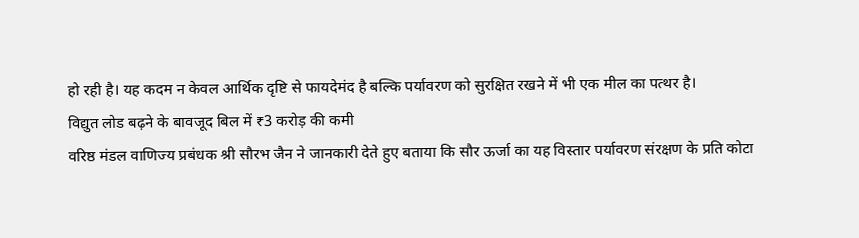हो रही है। यह कदम न केवल आर्थिक दृष्टि से फायदेमंद है बल्कि पर्यावरण को सुरक्षित रखने में भी एक मील का पत्थर है।
विद्युत लोड बढ़ने के बावजूद बिल में ₹3 करोड़ की कमी
वरिष्ठ मंडल वाणिज्य प्रबंधक श्री सौरभ जैन ने जानकारी देते हुए बताया कि सौर ऊर्जा का यह विस्तार पर्यावरण संरक्षण के प्रति कोटा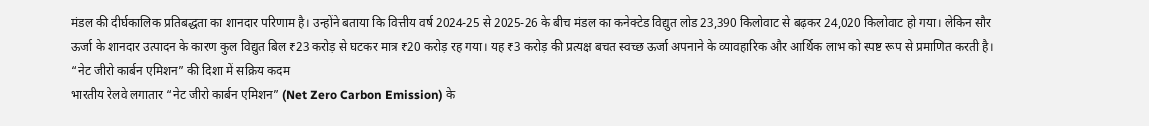मंडल की दीर्घकालिक प्रतिबद्धता का शानदार परिणाम है। उन्होंने बताया कि वित्तीय वर्ष 2024-25 से 2025-26 के बीच मंडल का कनेक्टेड विद्युत लोड 23,390 किलोवाट से बढ़कर 24,020 किलोवाट हो गया। लेकिन सौर ऊर्जा के शानदार उत्पादन के कारण कुल विद्युत बिल ₹23 करोड़ से घटकर मात्र ₹20 करोड़ रह गया। यह ₹3 करोड़ की प्रत्यक्ष बचत स्वच्छ ऊर्जा अपनाने के व्यावहारिक और आर्थिक लाभ को स्पष्ट रूप से प्रमाणित करती है।
“नेट जीरो कार्बन एमिशन” की दिशा में सक्रिय कदम
भारतीय रेलवे लगातार “नेट जीरो कार्बन एमिशन” (Net Zero Carbon Emission) के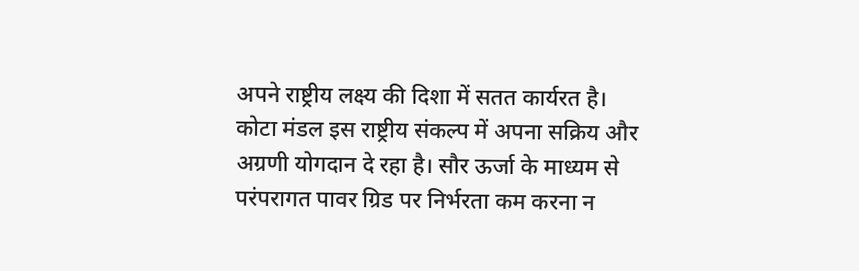अपने राष्ट्रीय लक्ष्य की दिशा में सतत कार्यरत है। कोटा मंडल इस राष्ट्रीय संकल्प में अपना सक्रिय और अग्रणी योगदान दे रहा है। सौर ऊर्जा के माध्यम से परंपरागत पावर ग्रिड पर निर्भरता कम करना न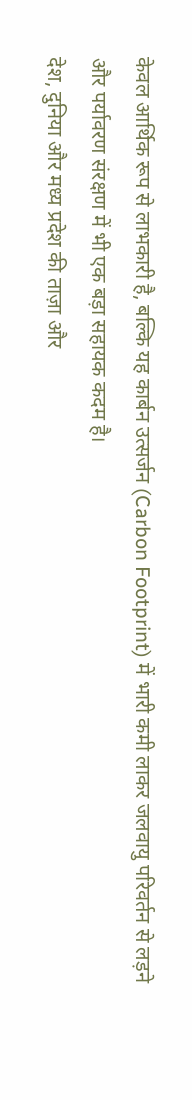केवल आर्थिक रूप से लाभकारी है, बल्कि यह कार्बन उत्सर्जन (Carbon Footprint) में भारी कमी लाकर जलवायु परिवर्तन से लड़ने और पर्यावरण संरक्षण में भी एक बड़ा सहायक कदम है।
देश, दुनिया और मध्य प्रदेश की ताज़ा और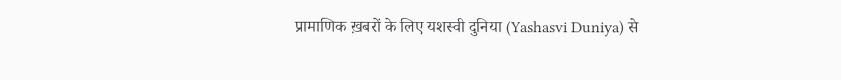प्रामाणिक ख़बरों के लिए यशस्वी दुनिया (Yashasvi Duniya) से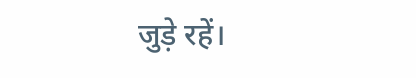जुड़े रहें।